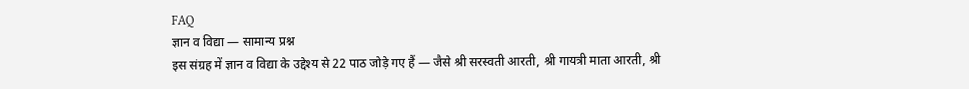FAQ
ज्ञान व विद्या — सामान्य प्रश्न
इस संग्रह में ज्ञान व विद्या के उद्देश्य से 22 पाठ जोड़े गए हैं — जैसे श्री सरस्वती आरती, श्री गायत्री माता आरती, श्री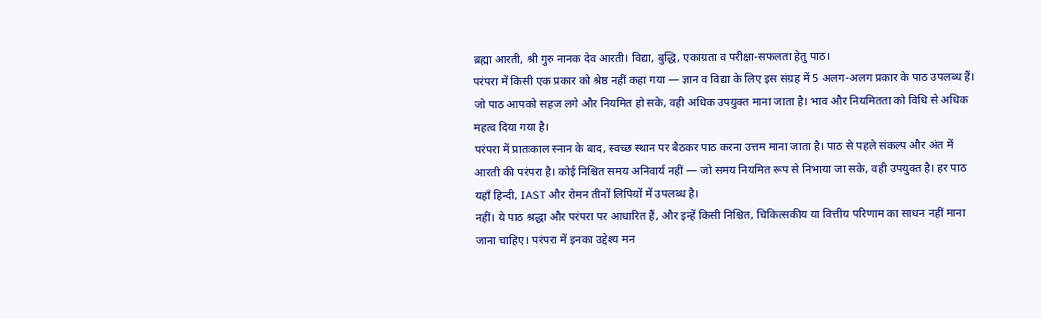ब्रह्मा आरती, श्री गुरु नानक देव आरती। विद्या, बुद्धि, एकाग्रता व परीक्षा-सफलता हेतु पाठ।
परंपरा में किसी एक प्रकार को श्रेष्ठ नहीं कहा गया — ज्ञान व विद्या के लिए इस संग्रह में 5 अलग-अलग प्रकार के पाठ उपलब्ध हैं। जो पाठ आपको सहज लगे और नियमित हो सके, वही अधिक उपयुक्त माना जाता है। भाव और नियमितता को विधि से अधिक महत्व दिया गया है।
परंपरा में प्रातःकाल स्नान के बाद, स्वच्छ स्थान पर बैठकर पाठ करना उत्तम माना जाता है। पाठ से पहले संकल्प और अंत में आरती की परंपरा है। कोई निश्चित समय अनिवार्य नहीं — जो समय नियमित रूप से निभाया जा सके, वही उपयुक्त है। हर पाठ यहाँ हिन्दी, IAST और रोमन तीनों लिपियों में उपलब्ध है।
नहीं। ये पाठ श्रद्धा और परंपरा पर आधारित हैं, और इन्हें किसी निश्चित, चिकित्सकीय या वित्तीय परिणाम का साधन नहीं माना जाना चाहिए। परंपरा में इनका उद्देश्य मन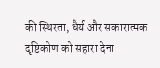की स्थिरता, धैर्य और सकारात्मक दृष्टिकोण को सहारा देना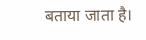बताया जाता है।